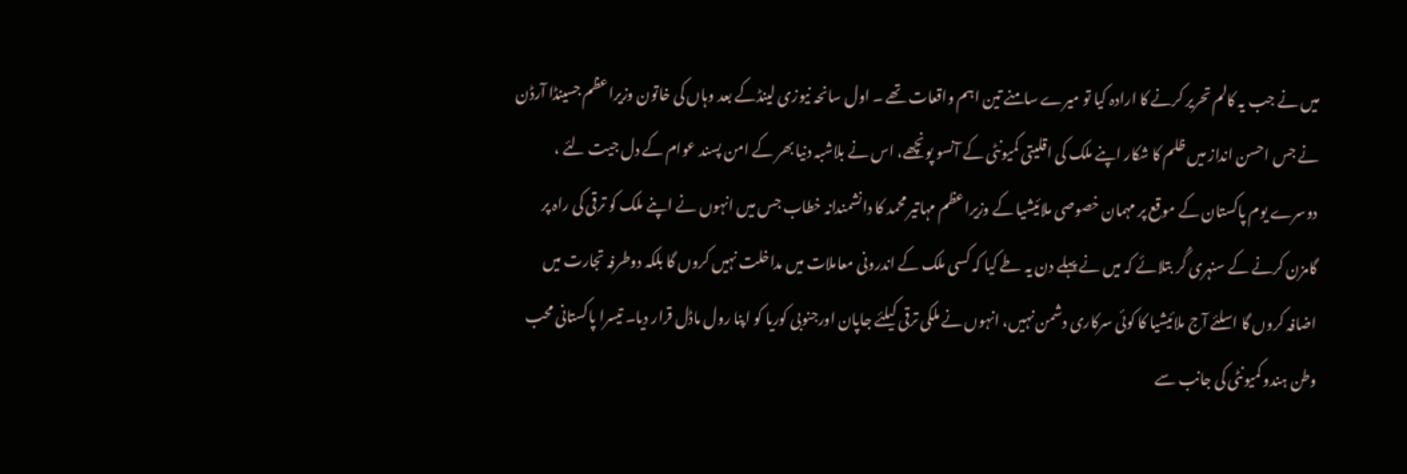میں نے جب یہ کالم تحریر کرنے کا ارادہ کیا تو میرے سامنے تین اہم واقعات تھے ۔ اول سانحہ نیوزی لینڈکے بعد وہاں کی خاتون وزیراعظم جسینڈا آرڈن نے جس احسن انداز میں ظلم کا شکار اپنے ملک کی اقلیتی کمیونٹی کے آنسو پونچھے، اس نے بلاشبہ دنیا بھر کے امن پسند عوام کے دل جیت لئے ، دوسرے یوم پاکستان کے موقع پر مہمان خصوصی ملائیشیا کے وزیراعظم مہاتیر محمد کا دانشمندانہ خطاب جس میں انہوں نے اپنے ملک کو ترقی کی راہ پر گامزن کرنے کے سنہری گُر بتلائے کہ میں نے پہلے دن یہ طے کیا کہ کسی ملک کے اندرونی معاملات میں مداخلت نہیں کروں گا بلکہ دوطرفہ تجارت میں اضافہ کروں گا اسلئے آج ملائیشیا کا کوئی سرکاری دشمن نہیں، انہوں نے ملکی ترقی کیلئے جاپان اورجنوبی کوریا کو اپنا رول ماڈل قرار دیا۔ تیسرا پاکستانی محب وطن ہندو کمیونٹی کی جانب سے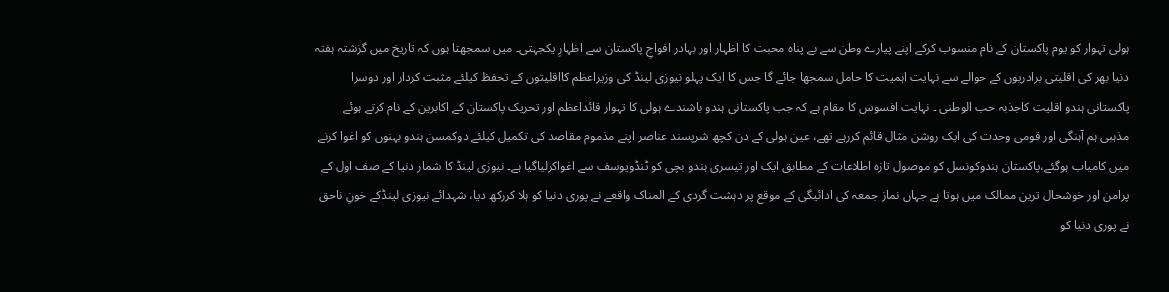ہولی تہوار کو یوم پاکستان کے نام منسوب کرکے اپنے پیارے وطن سے بے پناہ محبت کا اظہار اور بہادر افواجِ پاکستان سے اظہارِ یکجہتی۔ میں سمجھتا ہوں کہ تاریخ میں گزشتہ ہفتہ دنیا بھر کی اقلیتی برادریوں کے حوالے سے نہایت اہمیت کا حامل سمجھا جائے گا جس کا ایک پہلو نیوزی لینڈ کی وزیراعظم کااقلیتوں کے تحفظ کیلئے مثبت کردار اور دوسرا پاکستانی ہندو اقلیت کاجذبہ حب الوطنی ۔ نہایت افسوس کا مقام ہے کہ جب پاکستانی ہندو باشندے ہولی کا تہوار قائداعظم اور تحریک پاکستان کے اکابرین کے نام کرتے ہوئے مذہبی ہم آہنگی اور قومی وحدت کی ایک روشن مثال قائم کررہے تھے، عین ہولی کے دن کچھ شرپسند عناصر اپنے مذموم مقاصد کی تکمیل کیلئے دوکمسن ہندو بہنوں کو اغوا کرنے میں کامیاب ہوگئے،پاکستان ہندوکونسل کو موصول تازہ اطلاعات کے مطابق ایک اور تیسری ہندو بچی کو ٹنڈویوسف سے اغواکرلیاگیا ہے۔ نیوزی لینڈ کا شمار دنیا کے صف اول کے پرامن اور خوشحال ترین ممالک میں ہوتا ہے جہاں نماز جمعہ کی ادائیگی کے موقع پر دہشت گردی کے المناک واقعے نے پوری دنیا کو ہلا کررکھ دیا، شہدائے نیوزی لینڈکے خونِ ناحق نے پوری دنیا کو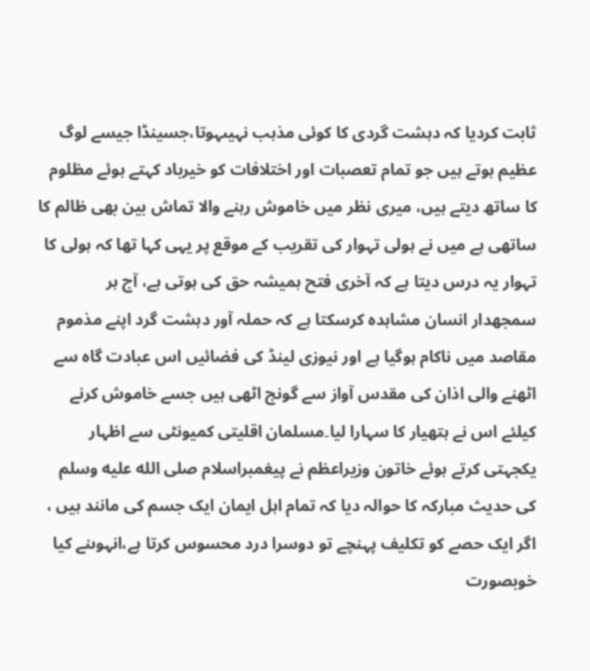ثابت کردیا کہ دہشت گردی کا کوئی مذہب نہیںہوتا،جسینڈا جیسے لوگ عظیم ہوتے ہیں جو تمام تعصبات اور اختلافات کو خیرباد کہتے ہوئے مظلوم کا ساتھ دیتے ہیں، میری نظر میں خاموش رہنے والا تماش بین بھی ظالم کا ساتھی ہے میں نے ہولی تہوار کی تقریب کے موقع پر یہی کہا تھا کہ ہولی کا تہوار یہ درس دیتا ہے کہ آخری فتح ہمیشہ حق کی ہوتی ہے، آج ہر سمجھدار انسان مشاہدہ کرسکتا ہے کہ حملہ آور دہشت گرد اپنے مذموم مقاصد میں ناکام ہوگیا ہے اور نیوزی لینڈ کی فضائیں اس عبادت گاہ سے اٹھنے والی اذان کی مقدس آواز سے گونج اٹھی ہیں جسے خاموش کرنے کیلئے اس نے ہتھیار کا سہارا لیا۔مسلمان اقلیتی کمیونٹی سے اظہار یکجہتی کرتے ہوئے خاتون وزیراعظم نے پیغمبراسلام صلى الله عليه وسلم کی حدیث مبارکہ کا حوالہ دیا کہ تمام اہل ایمان ایک جسم کی مانند ہیں ، اگر ایک حصے کو تکلیف پہنچے تو دوسرا درد محسوس کرتا ہے،انہوںنے کیا خوبصورت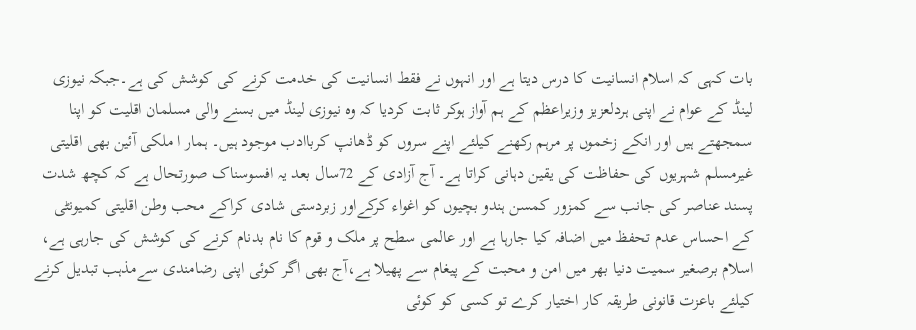بات کہی کہ اسلام انسانیت کا درس دیتا ہے اور انہوں نے فقط انسانیت کی خدمت کرنے کی کوشش کی ہے۔جبکہ نیوزی لینڈ کے عوام نے اپنی ہردلعزیز وزیراعظم کے ہم آواز ہوکر ثابت کردیا کہ وہ نیوزی لینڈ میں بسنے والی مسلمان اقلیت کو اپنا سمجھتے ہیں اور انکے زخموں پر مرہم رکھنے کیلئے اپنے سروں کو ڈھانپ کرباادب موجود ہیں۔ ہمار ا ملکی آئین بھی اقلیتی غیرمسلم شہریوں کی حفاظت کی یقین دہانی کراتا ہے۔ آج آزادی کے 72سال بعد یہ افسوسناک صورتحال ہے کہ کچھ شدت پسند عناصر کی جانب سے کمزور کمسن ہندو بچیوں کو اغواء کرکےاور زبردستی شادی کراکے محب وطن اقلیتی کمیونٹی کے احساس عدم تحفظ میں اضافہ کیا جارہا ہے اور عالمی سطح پر ملک و قوم کا نام بدنام کرنے کی کوشش کی جارہی ہے، اسلام برصغیر سمیت دنیا بھر میں امن و محبت کے پیغام سے پھیلا ہے،آج بھی اگر کوئی اپنی رضامندی سےمذہب تبدیل کرنے کیلئے باعزت قانونی طریقہ کار اختیار کرے تو کسی کو کوئی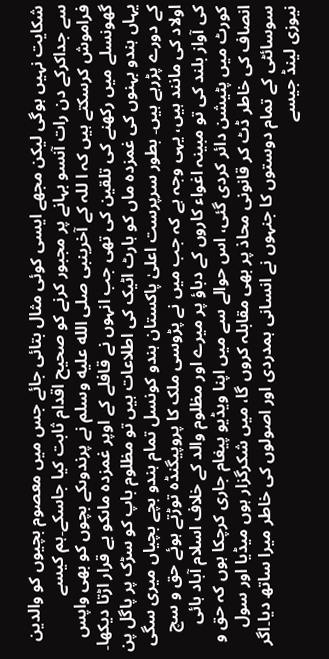شکایت نہیں ہوگی لیکن مجھے ایسی کوئی مثال بتائی جائے جس میں معصوم بچیوں کو والدین سے جداکرکے دن رات آنسو بہانے پر مجبور کرنے کو صحیح اقدام ثابت کیا جاسکے۔ہم کیسے فراموش کرسکتے ہیں کہ ا للہ کے آخرینبی صلى الله عليه وسلم نے پرندوںکے بچوں کو بھی واپس گھونسلے میں رکھنے کی تلقین کی تھی جب انہوں نے قافلے کے اوپر غمزدہ ماںکو بے قرار اڑتا دیکھا۔ یہاں ہندو بہنوں کی غمزدہ ماں کو ہارٹ اٹیک کی اطلاعات ہیں تو مظلوم باپ کو سڑک پر پاگل پن کے دورے پڑرہے ہیں۔ بطور سرپرست اعلیٰ پاکستان ہندو کونسل تمام ہندو بچے بچیاں میری سگی اولاد کی مانند ہیں، یہی وجہ ہے کہ جب میں نے پڑوسی ملک کا پروپیگنڈہ توڑتے ہوئے حق و سچ کی آواز بلند کی تو مبینہ اغواء کاروں کے دباؤ پر میرے اور مظلوم والد کے خلاف اسلام آباد ہائی کورٹ میں پٹیشن دائر کردی گئی، اس حوالے سے میں اپنا ویڈیو پیغام جاری کرچکا ہوں کہ حق و انصاف کی خاطر ڈٹ کر قانونی محاذ پر بھی مقابلہ کروں گا، میں شکرگزار ہوں میڈیا اور سول سوسائٹی کے تمام دوستوں کا جنہوں نے انسانی ہمدردی اور اصولوں کی خاطر میرا ساتھ دیا۔اگر نیوزی لینڈ جیسے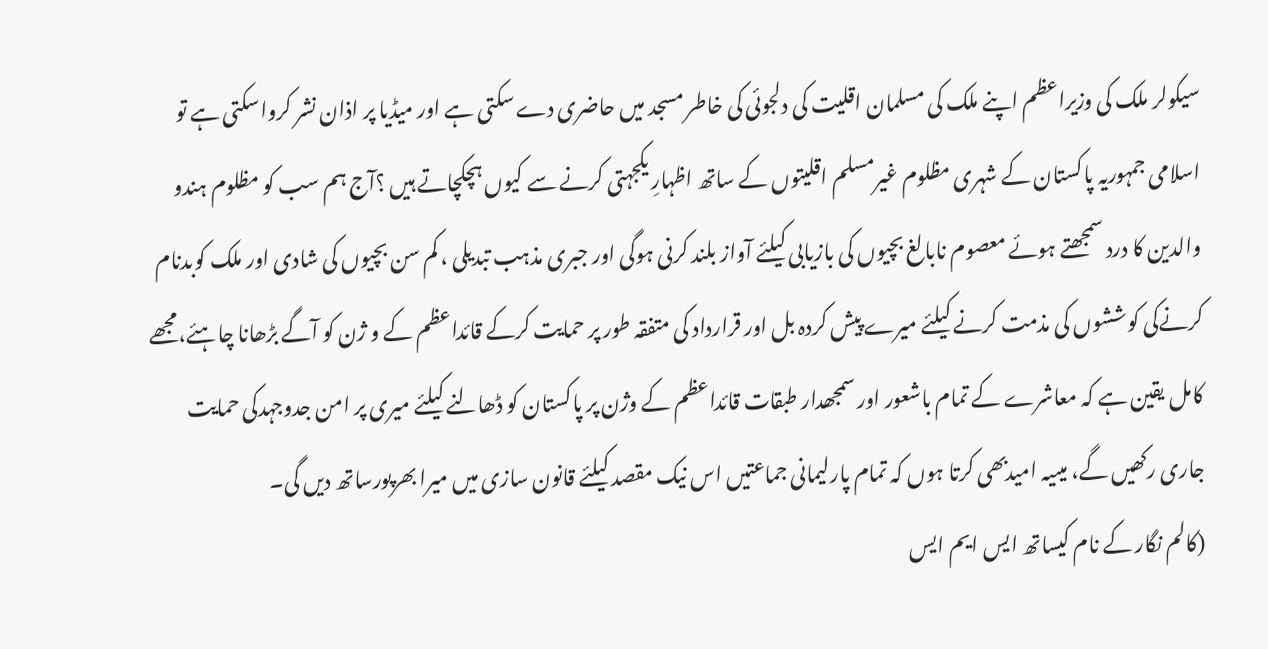سیکولر ملک کی وزیراعظم اپنے ملک کی مسلمان اقلیت کی دلجوئی کی خاطر مسجد میں حاضری دے سکتی ہے اور میڈیا پر اذان نشر کرواسکتی ہے تو اسلامی جمہوریہ پاکستان کے شہری مظلوم غیرمسلم اقلیتوں کے ساتھ اظہارِ یکجہتی کرنے سے کیوں ہچکچاتے ہیں ؟آج ہم سب کو مظلوم ہندو والدین کا درد سمجھتے ہوئے معصوم نابالغ بچیوں کی بازیابی کیلئے آواز بلند کرنی ہوگی اور جبری مذہب تبدیلی ، کم سن بچیوں کی شادی اور ملک کوبدنام کرنےکی کوششوں کی مذمت کرنے کیلئے میرے پیش کردہ بل اور قرارداد کی متفقہ طور پر حمایت کرکے قائداعظم کے و ژن کو آگے بڑھانا چاہئے،مجھے کامل یقین ہے کہ معاشرے کے تمام باشعور اور سمجھدار طبقات قائداعظم کے وژن پر پاکستان کو ڈھالنے کیلئے میری پر امن جدوجہدکی حمایت جاری رکھیں گے، میںیہ امیدبھی کرتا ہوں کہ تمام پارلیمانی جماعتیں اس نیک مقصد کیلئے قانون سازی میں میرا بھرپورساتھ دیں گی۔
(کالم نگار کے نام کیساتھ ایس ایم ایس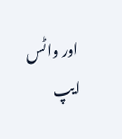اور واٹس ایپ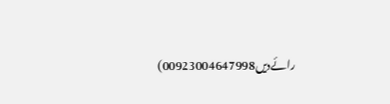رائےدیں00923004647998)